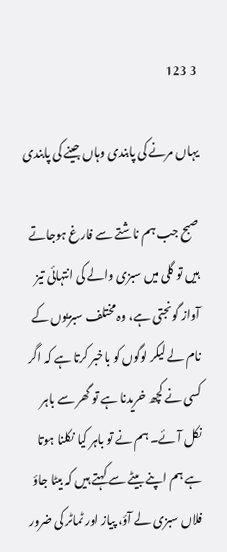3 123

یہاں مرنے کی پابندی وہاں جینے کی پابندی

صبح جب ہم ناشتے سے فارغ ہوجاتے ہیں تو گلی میں سبزی والے کی انتہائی تیز آواز گونجتی ہے، وہ مختلف سبزیوں کے نام لے لیکر لوگوں کو باخبر کرتا ہے کہ اگر کسی نے کچھ خریدنا ہے تو گھر سے باہر نکل آئے۔ ہم نے تو باہر کیا نکلنا ہوتا ہے ہم اپنے بیٹے سے کہتے ہیں کہ بیٹا جاؤ فلاں سبزی لے آؤ، پیاز اور ٹماٹر کی ضرور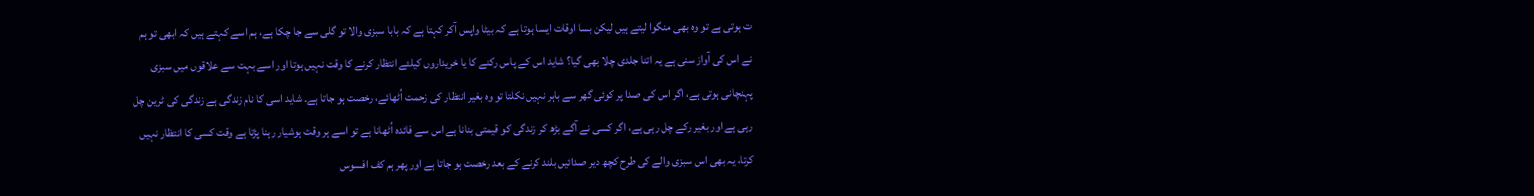ت ہوتی ہے تو وہ بھی منگوا لیتے ہیں لیکن بسا اوقات ایسا ہوتا ہے کہ بیٹا واپس آکر کہتا ہے کہ بابا سبزی والا تو گلی سے جا چکا ہے، ہم اسے کہتے ہیں کہ ابھی تو ہم نے اس کی آواز سنی ہے یہ اتنا جلدی چلا بھی گیا؟ شاید اس کے پاس رکنے کا یا خریداروں کیلئے انتظار کرنے کا وقت نہیں ہوتا اور اسے بہت سے علاقوں میں سبزی پہنچانی ہوتی ہے، اگر اس کی صدا پر کوئی گھر سے باہر نہیں نکلتا تو وہ بغیر انتظار کی زحمت اُٹھائے، رخصت ہو جاتا ہے۔ شاید اسی کا نام زندگی ہے زندگی کی ٹرین چل رہی ہے اور بغیر رکے چل رہی ہے، اگر کسی نے آگے بڑھ کر زندگی کو قیمتی بنانا ہے اس سے فائدہ اُٹھانا ہے تو اسے ہر وقت ہوشیار رہنا پڑتا ہے وقت کسی کا انتظار نہیں کرتا، یہ بھی اس سبزی والے کی طرح کچھ دیر صدائیں بلند کرنے کے بعد رخصت ہو جاتا ہے اور پھر ہم کف افسوس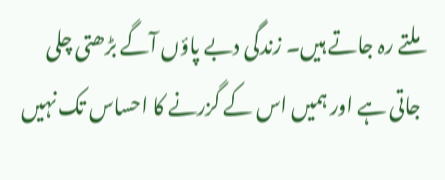ملتے رہ جاتے ہیں۔ زندگی دبے پاؤں آگے بڑھتی چلی جاتی ہے اور ہمیں اس کے گزرنے کا احساس تک نہیں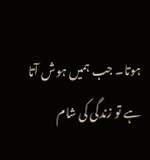ہوتا۔ جب ہمیں ہوش آتا ہے تو زندگی کی شام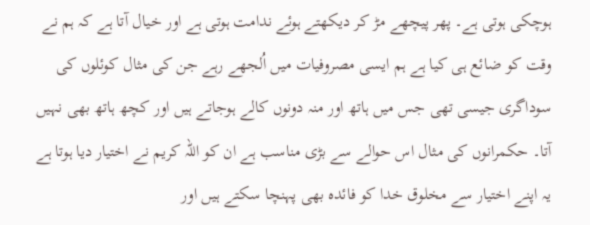ہوچکی ہوتی ہے۔ پھر پیچھے مڑ کر دیکھتے ہوئے ندامت ہوتی ہے اور خیال آتا ہے کہ ہم نے وقت کو ضائع ہی کیا ہے ہم ایسی مصروفیات میں اُلجھے رہے جن کی مثال کوئلوں کی سوداگری جیسی تھی جس میں ہاتھ اور منہ دونوں کالے ہوجاتے ہیں اور کچھ ہاتھ بھی نہیں آتا۔ حکمرانوں کی مثال اس حوالے سے بڑی مناسب ہے ان کو اللہ کریم نے اختیار دیا ہوتا ہے یہ اپنے اختیار سے مخلوق خدا کو فائدہ بھی پہنچا سکتے ہیں اور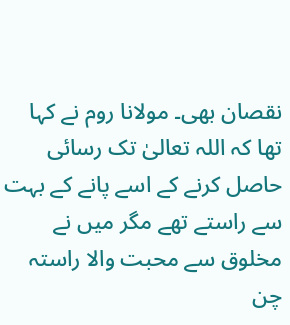نقصان بھی۔ مولانا روم نے کہا تھا کہ اللہ تعالیٰ تک رسائی حاصل کرنے کے اسے پانے کے بہت سے راستے تھے مگر میں نے مخلوق سے محبت والا راستہ چن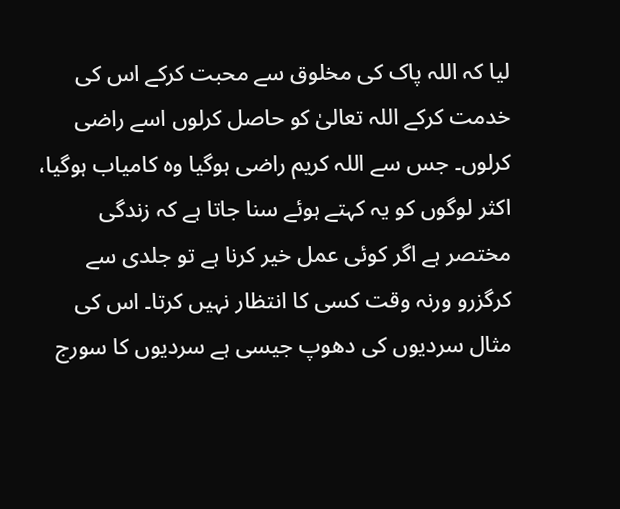لیا کہ اللہ پاک کی مخلوق سے محبت کرکے اس کی خدمت کرکے اللہ تعالیٰ کو حاصل کرلوں اسے راضی کرلوں۔ جس سے اللہ کریم راضی ہوگیا وہ کامیاب ہوگیا، اکثر لوگوں کو یہ کہتے ہوئے سنا جاتا ہے کہ زندگی مختصر ہے اگر کوئی عمل خیر کرنا ہے تو جلدی سے کرگزرو ورنہ وقت کسی کا انتظار نہیں کرتا۔ اس کی مثال سردیوں کی دھوپ جیسی ہے سردیوں کا سورج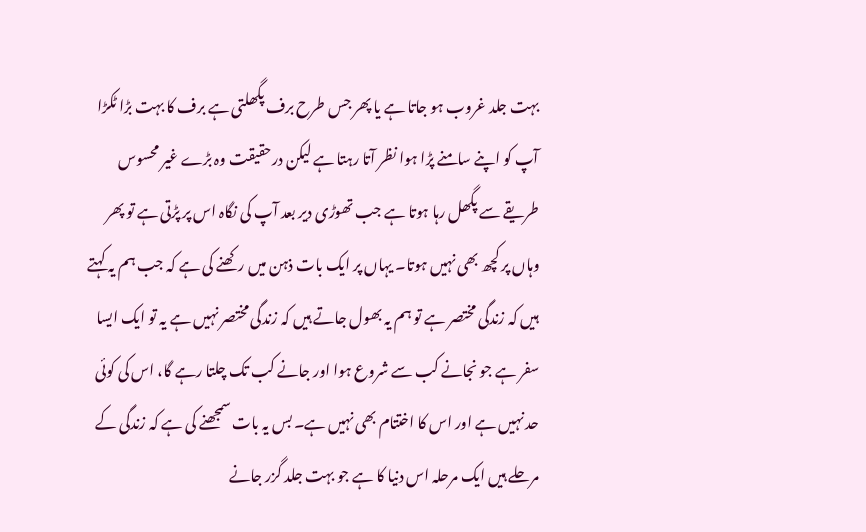بہت جلد غروب ہو جاتا ہے یا پھر جس طرح برف پگھلتی ہے برف کا بہت بڑا ٹکڑا آپ کو اپنے سامنے پڑا ہوا نظر آتا رہتا ہے لیکن درحقیقت وہ بڑے غیر محسوس طریقے سے پگھل رہا ہوتا ہے جب تھوڑی دیر بعد آپ کی نگاہ اس پر پڑتی ہے تو پھر وہاں پر کچھ بھی نہیں ہوتا۔ یہاں پر ایک بات ذہن میں رکھنے کی ہے کہ جب ہم یہ کہتے ہیں کہ زندگی مختصر ہے تو ہم یہ بھول جاتے ہیں کہ زندگی مختصر نہیں ہے یہ تو ایک ایسا سفر ہے جو نجانے کب سے شروع ہوا اور جانے کب تک چلتا رہے گا، اس کی کوئی حد نہیں ہے اور اس کا اختتام بھی نہیں ہے۔ بس یہ بات سمجھنے کی ہے کہ زندگی کے مرحلے ہیں ایک مرحلہ اس دنیا کا ہے جو بہت جلد گزر جانے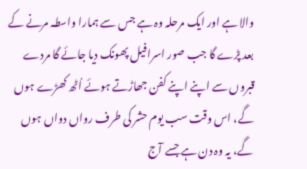والا ہے اور ایک مرحلہ وہ ہے جس سے ہمارا واسطہ مرنے کے بعد پڑے گا جب صور اسرافیل پھونک دیا جائے گا مردے قبروں سے اپنے اپنے کفن جھاڑتے ہوئے اُٹھ کھڑے ہوں گے، اس وقت سب یوم حشر کی طرف رواں دواں ہوں گے، یہ وہ دن ہے جسے آج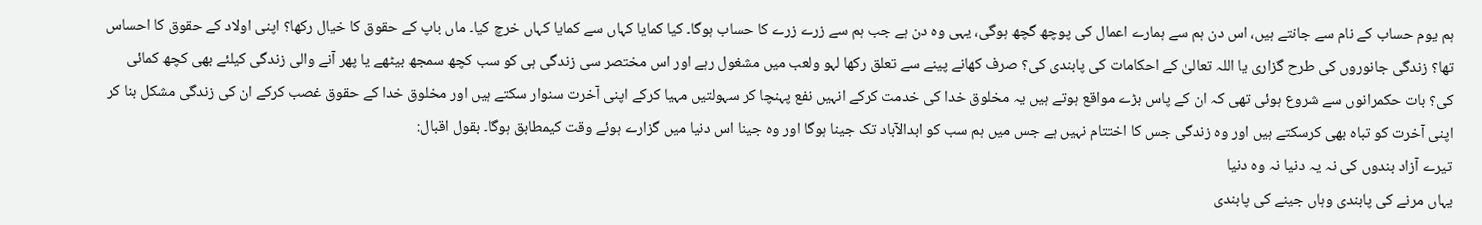ہم یوم حساب کے نام سے جانتے ہیں، اس دن ہم سے ہمارے اعمال کی پوچھ گچھ ہوگی، یہی وہ دن ہے جب ہم سے زرے زرے کا حساب ہوگا۔ کیا کمایا کہاں سے کمایا کہاں خرچ کیا۔ ماں باپ کے حقوق کا خیال رکھا؟ اپنی اولاد کے حقوق کا احساس تھا؟ زندگی جانوروں کی طرح گزاری یا اللہ تعالیٰ کے احکامات کی پابندی کی؟ صرف کھانے پینے سے تعلق رکھا لہو ولعب میں مشغول رہے اور اس مختصر سی زندگی ہی کو سب کچھ سمجھ بیٹھے یا پھر آنے والی زندگی کیلئے بھی کچھ کمائی کی؟ بات حکمرانوں سے شروع ہوئی تھی کہ ان کے پاس بڑے مواقع ہوتے ہیں یہ مخلوق خدا کی خدمت کرکے انہیں نفع پہنچا کر سہولتیں مہیا کرکے اپنی آخرت سنوار سکتے ہیں اور مخلوق خدا کے حقوق غصب کرکے ان کی زندگی مشکل بنا کر اپنی آخرت کو تباہ بھی کرسکتے ہیں اور وہ زندگی جس کا اختتام نہیں ہے جس میں ہم سب کو ابدالآباد تک جینا ہوگا اور وہ جینا اس دنیا میں گزارے ہوئے وقت کیمطابق ہوگا۔ بقول اقبال:
تیرے آزاد بندوں کی نہ یہ دنیا نہ وہ دنیا
یہاں مرنے کی پابندی وہاں جینے کی پابندی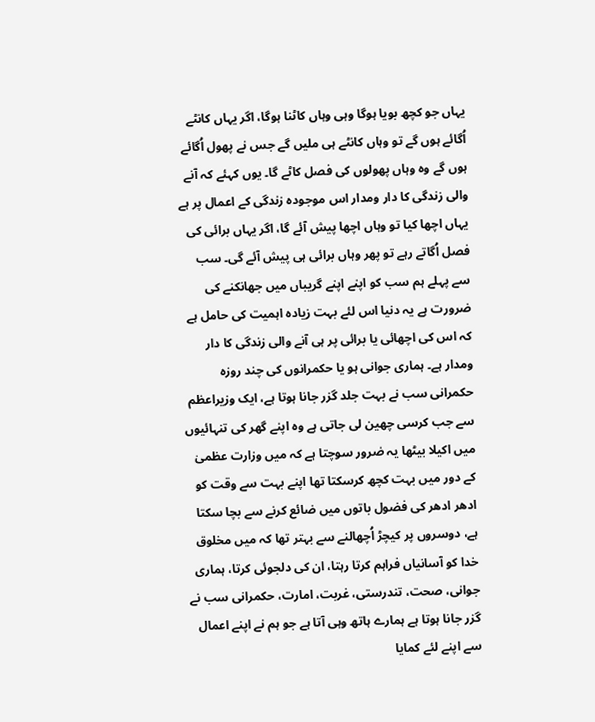یہاں جو کچھ بویا ہوگا وہی وہاں کاٹنا ہوگا، اگر یہاں کانٹے اُگائے ہوں گے تو وہاں کانٹے ہی ملیں گے جس نے پھول اُگائے ہوں گے وہ وہاں پھولوں کی فصل کاٹے گا۔ یوں کہئے کہ آنے والی زندگی کا دار ومدار اس موجودہ زندگی کے اعمال پر ہے یہاں اچھا کیا تو وہاں اچھا پیش آئے گا، اگر یہاں برائی کی فصل اُگاتے رہے تو پھر وہاں برائی ہی پیش آئے گی۔ سب سے پہلے ہم سب کو اپنے اپنے گریباں میں جھانکنے کی ضرورت ہے یہ دنیا اس لئے بہت زیادہ اہمیت کی حامل ہے کہ اس کی اچھائی یا برائی پر ہی آنے والی زندگی کا دار ومدار ہے۔ ہماری جوانی ہو یا حکمرانوں کی چند روزہ حکمرانی سب نے بہت جلد گزر جانا ہوتا ہے، ایک وزیراعظم سے جب کرسی چھین لی جاتی ہے وہ اپنے گھر کی تنہائیوں میں اکیلا بیٹھا یہ ضرور سوچتا ہے کہ میں وزارت عظمیٰ کے دور میں بہت کچھ کرسکتا تھا اپنے بہت سے وقت کو ادھر ادھر کی فضول باتوں میں ضائع کرنے سے بچا سکتا ہے، دوسروں پر کیچڑ اُچھالنے سے بہتر تھا کہ میں مخلوق خدا کو آسانیاں فراہم کرتا رہتا، ان کی دلجوئی کرتا، ہماری جوانی، صحت، تندرستی، غربت، امارت، حکمرانی سب نے گزر جانا ہوتا ہے ہمارے ہاتھ وہی آتا ہے جو ہم نے اپنے اعمال سے اپنے لئے کمایا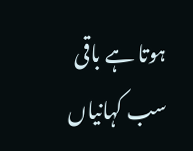ہوتا ہے باقی سب کہانیاں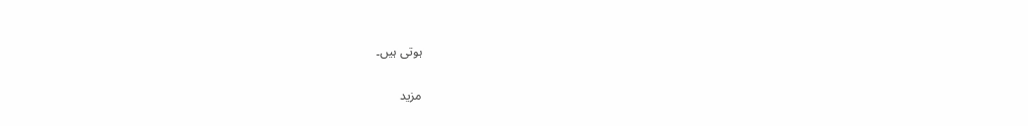ہوتی ہیں۔

مزید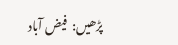پڑھیں:  فیض آباد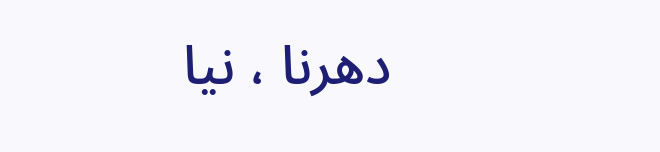دھرنا ، نیا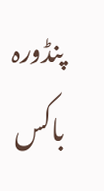پنڈورہ باکس